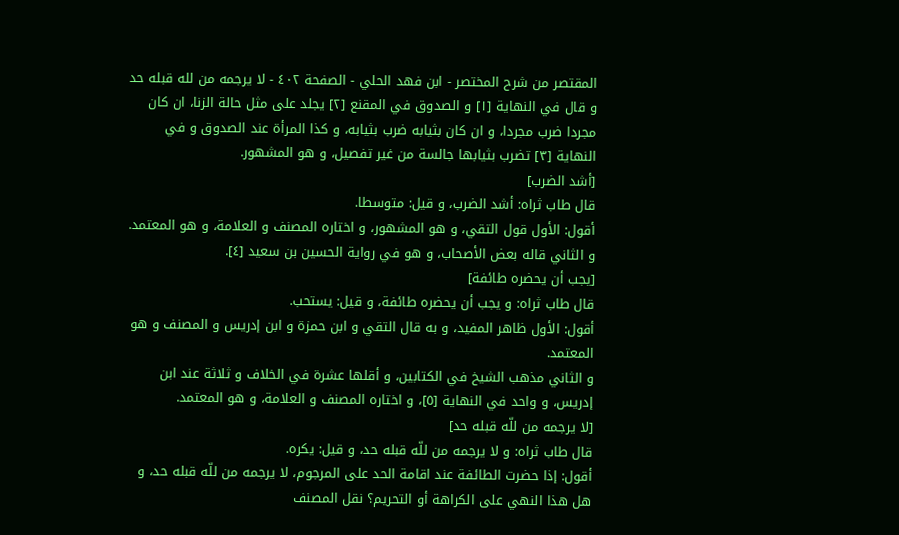المقتصر من شرح المختصر - ابن فهد الحلي - الصفحة ٤٠٢ - لا يرجمه من لله قبله حد
و قال في النهاية [١] و الصدوق في المقنع [٢] يجلد على مثل حالة الزنا، ان كان مجردا ضرب مجردا، و ان كان بثيابه ضرب بثيابه، و كذا المرأة عند الصدوق و في النهاية [٣] تضرب بثيابها جالسة من غير تفصيل، و هو المشهور.
[أشد الضرب]
قال طاب ثراه: أشد الضرب، و قيل: متوسطا.
أقول: الأول قول التقي، و هو المشهور، و اختاره المصنف و العلامة، و هو المعتمد.
و الثاني قاله بعض الأصحاب، و هو في رواية الحسين بن سعيد [٤].
[يجب أن يحضره طائفة]
قال طاب ثراه: و يجب أن يحضره طائفة، و قيل: يستحب.
أقول: الأول ظاهر المفيد، و به قال التقي و ابن حمزة و ابن إدريس و المصنف و هو المعتمد.
و الثاني مذهب الشيخ في الكتابين، و أقلها عشرة في الخلاف و ثلاثة عند ابن إدريس، و واحد في النهاية [٥]، و اختاره المصنف و العلامة، و هو المعتمد.
[لا يرجمه من للّه قبله حد]
قال طاب ثراه: و لا يرجمه من للّه قبله حد، و قيل: يكره.
أقول: إذا حضرت الطائفة عند اقامة الحد على المرجوم، لا يرجمه من للّه قبله حد، و هل هذا النهي على الكراهة أو التحريم؟ نقل المصنف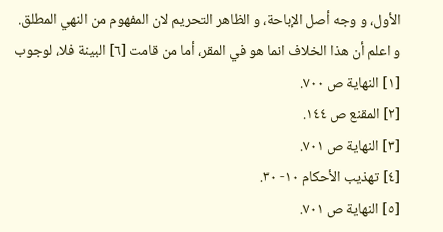الأول، و وجه أصل الإباحة، و الظاهر التحريم لان المفهوم من النهي المطلق.
و اعلم أن هذا الخلاف انما هو في المقر، أما من قامت [٦] البينة فلا، لوجوب
[١] النهاية ص ٧٠٠.
[٢] المقنع ص ١٤٤.
[٣] النهاية ص ٧٠١.
[٤] تهذيب الأحكام ١٠- ٣٠.
[٥] النهاية ص ٧٠١.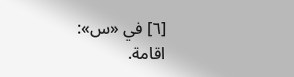[٦] في «س»: اقامة.